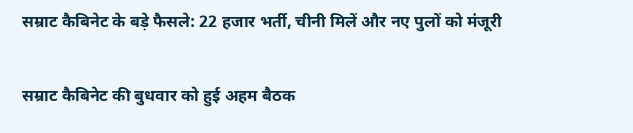सम्राट कैबिनेट के बड़े फैसले: 22 हजार भर्ती, चीनी मिलें और नए पुलों को मंजूरी

सम्राट कैबिनेट की बुधवार को हुई अहम बैठक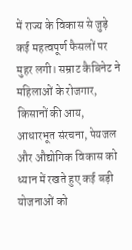में राज्य के विकास से जुड़े कई महत्वपूर्ण फैसलों पर मुहर लगी। सम्राट कैबिनेट ने महिलाओं के रोजगार, किसानों की आय, आधारभूत संरचना, पेयजल और औद्योगिक विकास को ध्यान में रखते हुए कई बड़ी योजनाओं को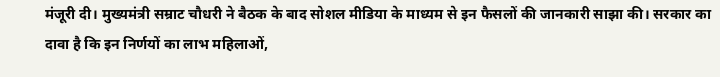मंजूरी दी। मुख्यमंत्री सम्राट चौधरी ने बैठक के बाद सोशल मीडिया के माध्यम से इन फैसलों की जानकारी साझा की। सरकार का दावा है कि इन निर्णयों का लाभ महिलाओं,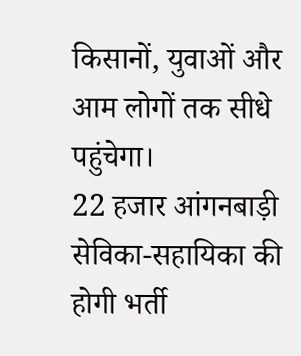किसानों, युवाओं और आम लोगों तक सीधे पहुंचेगा।
22 हजार आंगनबाड़ी सेविका-सहायिका की होगी भर्ती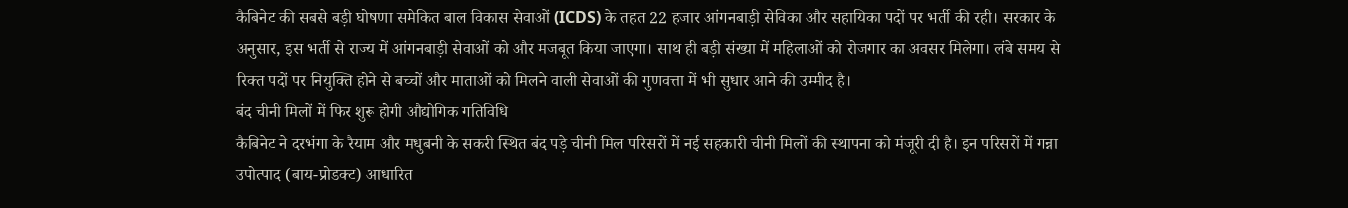कैबिनेट की सबसे बड़ी घोषणा समेकित बाल विकास सेवाओं (ICDS) के तहत 22 हजार आंगनबाड़ी सेविका और सहायिका पदों पर भर्ती की रही। सरकार के अनुसार, इस भर्ती से राज्य में आंगनबाड़ी सेवाओं को और मजबूत किया जाएगा। साथ ही बड़ी संख्या में महिलाओं को रोजगार का अवसर मिलेगा। लंबे समय से रिक्त पदों पर नियुक्ति होने से बच्चों और माताओं को मिलने वाली सेवाओं की गुणवत्ता में भी सुधार आने की उम्मीद है।
बंद चीनी मिलों में फिर शुरू होगी औद्योगिक गतिविधि
कैबिनेट ने दरभंगा के रैयाम और मधुबनी के सकरी स्थित बंद पड़े चीनी मिल परिसरों में नई सहकारी चीनी मिलों की स्थापना को मंजूरी दी है। इन परिसरों में गन्ना उपोत्पाद (बाय-प्रोडक्ट) आधारित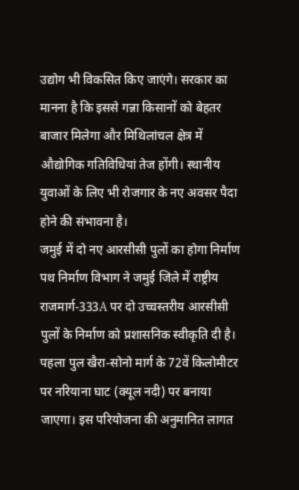उद्योग भी विकसित किए जाएंगे। सरकार का मानना है कि इससे गन्ना किसानों को बेहतर बाजार मिलेगा और मिथिलांचल क्षेत्र में औद्योगिक गतिविधियां तेज होंगी। स्थानीय युवाओं के लिए भी रोजगार के नए अवसर पैदा होने की संभावना है।
जमुई में दो नए आरसीसी पुलों का होगा निर्माण
पथ निर्माण विभाग ने जमुई जिले में राष्ट्रीय राजमार्ग-333A पर दो उच्चस्तरीय आरसीसी पुलों के निर्माण को प्रशासनिक स्वीकृति दी है। पहला पुल खैरा-सोनो मार्ग के 72वें किलोमीटर पर नरियाना घाट (क्यूल नदी) पर बनाया जाएगा। इस परियोजना की अनुमानित लागत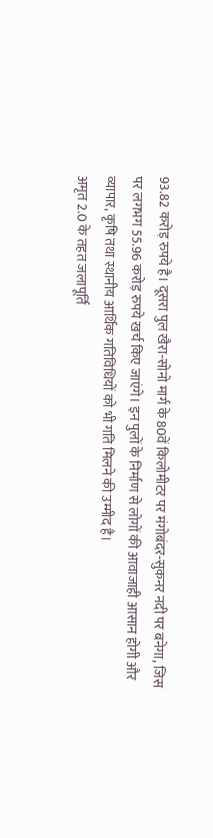93.82 करोड़ रुपये है। दूसरा पुल खैरा-सोनो मार्ग के 80वें किलोमीटर पर मंगोबंदर-सुकनर नदी पर बनेगा, जिस पर लगभग 55.96 करोड़ रुपये खर्च किए जाएंगे। इन पुलों के निर्माण से लोगों की आवाजाही आसान होगी और व्यापार, कृषि तथा स्थानीय आर्थिक गतिविधियों को भी गति मिलने की उम्मीद है।
अमृत 2.0 के तहत जलापूर्ति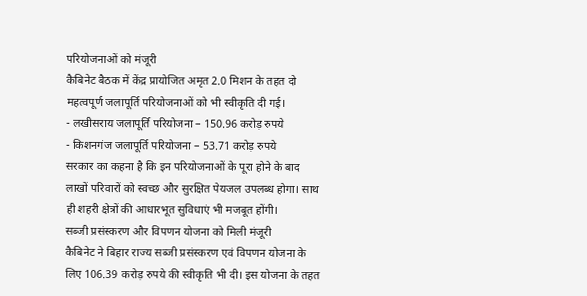परियोजनाओं को मंजूरी
कैबिनेट बैठक में केंद्र प्रायोजित अमृत 2.0 मिशन के तहत दो महत्वपूर्ण जलापूर्ति परियोजनाओं को भी स्वीकृति दी गई।
- लखीसराय जलापूर्ति परियोजना – 150.96 करोड़ रुपये
- किशनगंज जलापूर्ति परियोजना – 53.71 करोड़ रुपये
सरकार का कहना है कि इन परियोजनाओं के पूरा होने के बाद लाखों परिवारों को स्वच्छ और सुरक्षित पेयजल उपलब्ध होगा। साथ ही शहरी क्षेत्रों की आधारभूत सुविधाएं भी मजबूत होंगी।
सब्जी प्रसंस्करण और विपणन योजना को मिली मंजूरी
कैबिनेट ने बिहार राज्य सब्जी प्रसंस्करण एवं विपणन योजना के लिए 106.39 करोड़ रुपये की स्वीकृति भी दी। इस योजना के तहत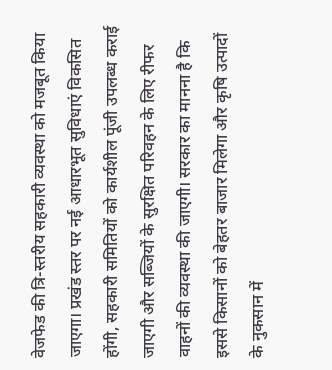वेजफेड की त्रि-स्तरीय सहकारी व्यवस्था को मजबूत किया जाएगा। प्रखंड स्तर पर नई आधारभूत सुविधाएं विकसित होंगी, सहकारी समितियों को कार्यशील पूंजी उपलब्ध कराई जाएगी और सब्जियों के सुरक्षित परिवहन के लिए रीफर वाहनों की व्यवस्था की जाएगी। सरकार का मानना है कि इससे किसानों को बेहतर बाजार मिलेगा और कृषि उत्पादों के नुकसान में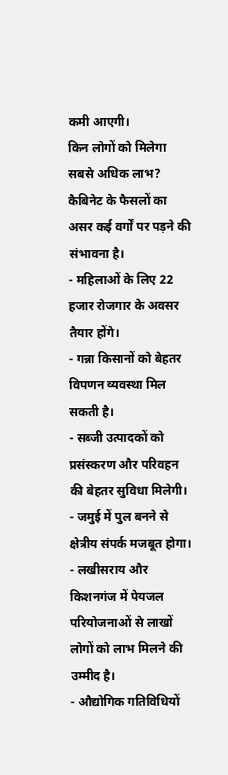कमी आएगी।
किन लोगों को मिलेगा सबसे अधिक लाभ?
कैबिनेट के फैसलों का असर कई वर्गों पर पड़ने की संभावना है।
- महिलाओं के लिए 22 हजार रोजगार के अवसर तैयार होंगे।
- गन्ना किसानों को बेहतर विपणन व्यवस्था मिल सकती है।
- सब्जी उत्पादकों को प्रसंस्करण और परिवहन की बेहतर सुविधा मिलेगी।
- जमुई में पुल बनने से क्षेत्रीय संपर्क मजबूत होगा।
- लखीसराय और किशनगंज में पेयजल परियोजनाओं से लाखों लोगों को लाभ मिलने की उम्मीद है।
- औद्योगिक गतिविधियों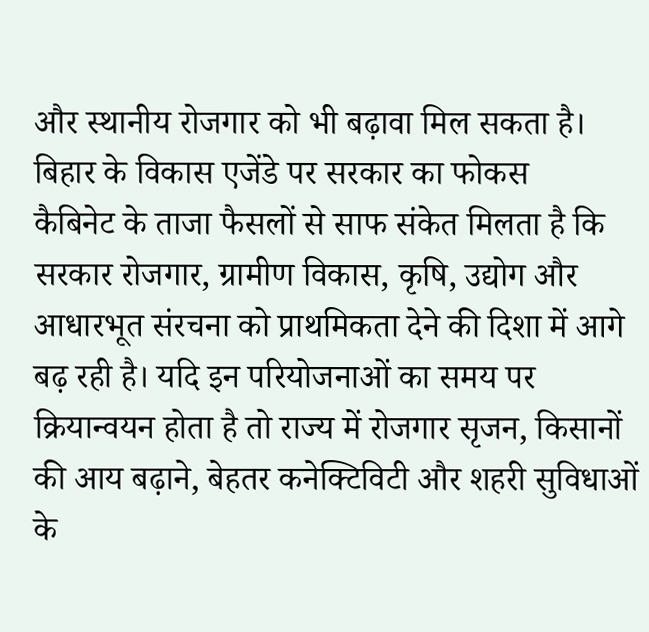और स्थानीय रोजगार को भी बढ़ावा मिल सकता है।
बिहार के विकास एजेंडे पर सरकार का फोकस
कैबिनेट के ताजा फैसलों से साफ संकेत मिलता है कि सरकार रोजगार, ग्रामीण विकास, कृषि, उद्योग और आधारभूत संरचना को प्राथमिकता देने की दिशा में आगे बढ़ रही है। यदि इन परियोजनाओं का समय पर क्रियान्वयन होता है तो राज्य में रोजगार सृजन, किसानों की आय बढ़ाने, बेहतर कनेक्टिविटी और शहरी सुविधाओं के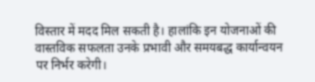विस्तार में मदद मिल सकती है। हालांकि इन योजनाओं की वास्तविक सफलता उनके प्रभावी और समयबद्ध कार्यान्वयन पर निर्भर करेगी।